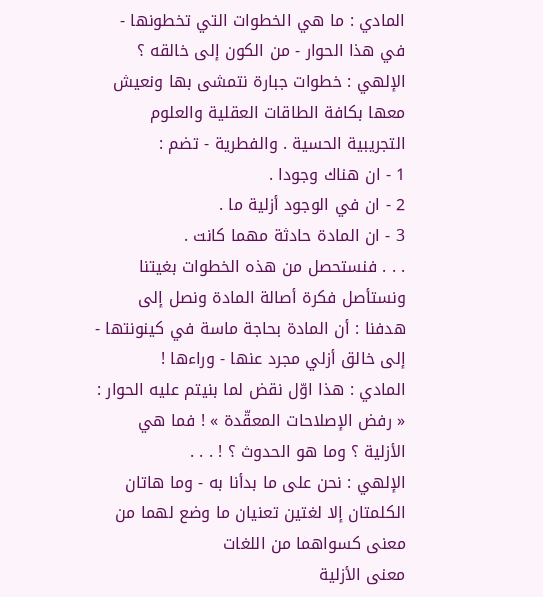المادي : ما هي الخطوات التي تخطونها - في هذا الحوار - من الكون إلى خالقه ؟
الإلهي : خطوات جبارة نتمشى بها ونعيش معها بكافة الطاقات العقلية والعلوم التجريبية الحسية . والفطرية - تضم :
1 - ان هناك وجودا .
2 - ان في الوجود أزلية ما .
3 - ان المادة حادثة مهما كانت .
. . . فنستحصل من هذه الخطوات بغيتنا ونستأصل فكرة أصالة المادة ونصل إلى هدفنا : أن المادة بحاجة ماسة في كينونتها - إلى خالق أزلي مجرد عنها - وراءها !
المادي : هذا اوّل نقض لما بنيتم عليه الحوار : « رفض الإصلاحات المعقّدة » ! فما هي الأزلية ؟ وما هو الحدوث ؟ ! . . .
الإلهي : نحن على ما بدأنا به - وما هاتان الكلمتان إلا لغتين تعنيان ما وضع لهما من معنى كسواهما من اللغات
معنى الأزلية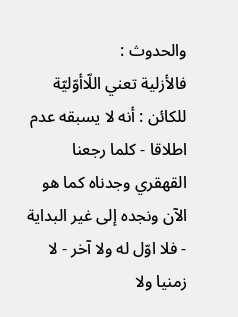والحدوث :
فالأزلية تعني اللّاأوّليّة للكائن : أنه لا يسبقه عدم اطلاقا - كلما رجعنا القهقري وجدناه كما هو الآن ونجده إلى غير البداية - فلا اوّل له ولا آخر - لا زمنيا ولا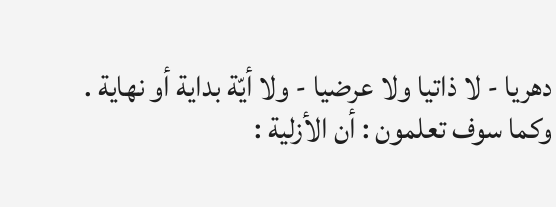دهريا - لا ذاتيا ولا عرضيا - ولا أيّة بداية أو نهاية .
وكما سوف تعلمون : أن الأزلية :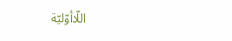اللّاأوّليّة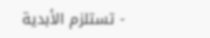- تستلزم الأبدية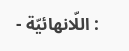: اللّانهائيّة -